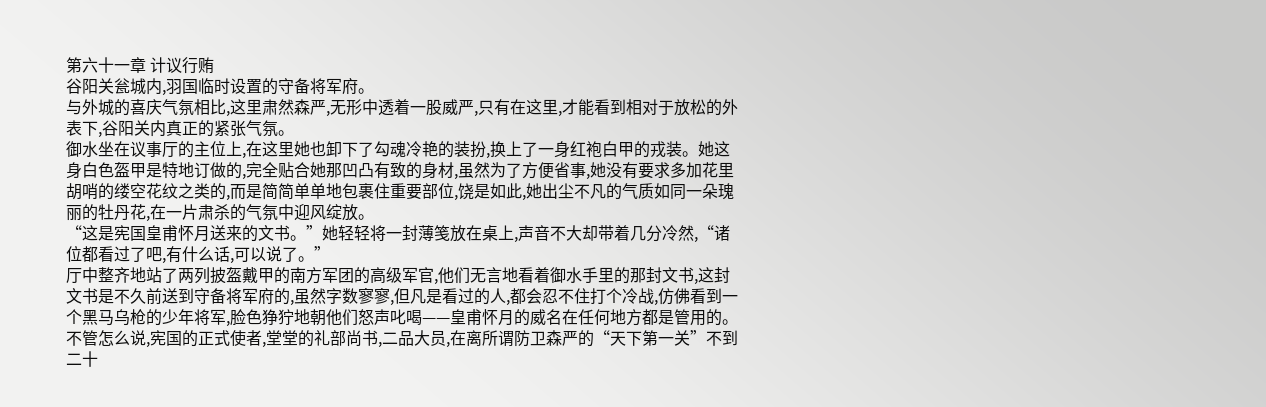第六十一章 计议行贿
谷阳关瓮城内,羽国临时设置的守备将军府。
与外城的喜庆气氛相比,这里肃然森严,无形中透着一股威严,只有在这里,才能看到相对于放松的外表下,谷阳关内真正的紧张气氛。
御水坐在议事厅的主位上,在这里她也卸下了勾魂冷艳的装扮,换上了一身红袍白甲的戎装。她这身白色盔甲是特地订做的,完全贴合她那凹凸有致的身材,虽然为了方便省事,她没有要求多加花里胡哨的缕空花纹之类的,而是简简单单地包裹住重要部位,饶是如此,她出尘不凡的气质如同一朵瑰丽的牡丹花,在一片肃杀的气氛中迎风绽放。
“这是宪国皇甫怀月送来的文书。”她轻轻将一封薄笺放在桌上,声音不大却带着几分冷然,“诸位都看过了吧,有什么话,可以说了。”
厅中整齐地站了两列披盔戴甲的南方军团的高级军官,他们无言地看着御水手里的那封文书,这封文书是不久前送到守备将军府的,虽然字数寥寥,但凡是看过的人,都会忍不住打个冷战,仿佛看到一个黑马乌枪的少年将军,脸色狰狞地朝他们怒声叱喝——皇甫怀月的威名在任何地方都是管用的。
不管怎么说,宪国的正式使者,堂堂的礼部尚书,二品大员,在离所谓防卫森严的“天下第一关”不到二十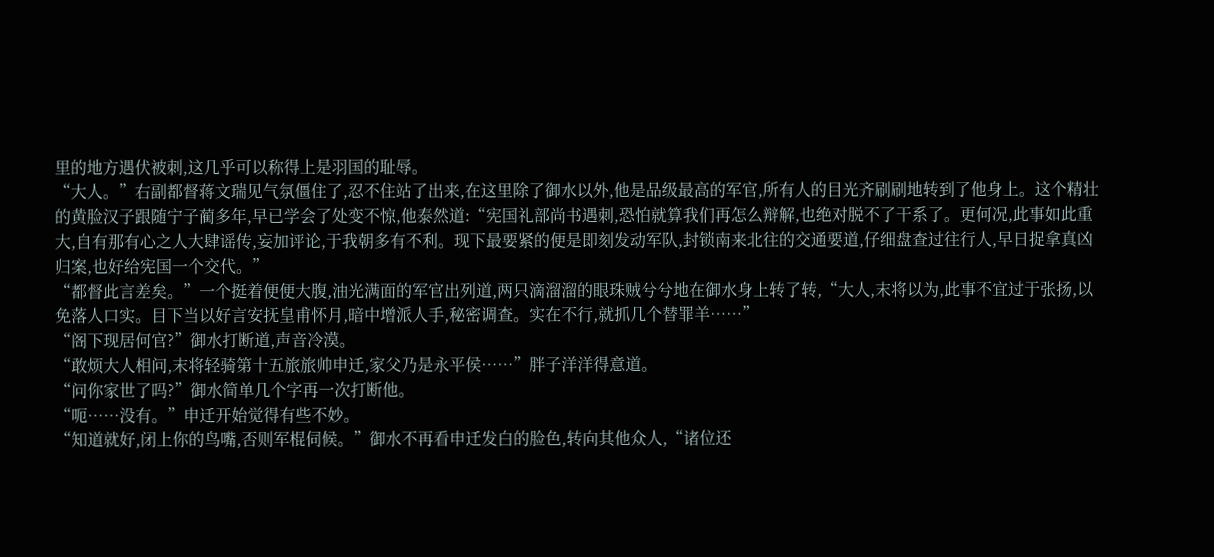里的地方遇伏被刺,这几乎可以称得上是羽国的耻辱。
“大人。”右副都督蒋文瑞见气氛僵住了,忍不住站了出来,在这里除了御水以外,他是品级最高的军官,所有人的目光齐刷刷地转到了他身上。这个精壮的黄脸汉子跟随宁子蔺多年,早已学会了处变不惊,他泰然道:“宪国礼部尚书遇刺,恐怕就算我们再怎么辩解,也绝对脱不了干系了。更何况,此事如此重大,自有那有心之人大肆谣传,妄加评论,于我朝多有不利。现下最要紧的便是即刻发动军队,封锁南来北往的交通要道,仔细盘查过往行人,早日捉拿真凶归案,也好给宪国一个交代。”
“都督此言差矣。”一个挺着便便大腹,油光满面的军官出列道,两只滴溜溜的眼珠贼兮兮地在御水身上转了转,“大人,末将以为,此事不宜过于张扬,以免落人口实。目下当以好言安抚皇甫怀月,暗中增派人手,秘密调查。实在不行,就抓几个替罪羊……”
“阁下现居何官?”御水打断道,声音冷漠。
“敢烦大人相问,末将轻骑第十五旅旅帅申迁,家父乃是永平侯……”胖子洋洋得意道。
“问你家世了吗?”御水简单几个字再一次打断他。
“呃……没有。”申迁开始觉得有些不妙。
“知道就好,闭上你的鸟嘴,否则军棍伺候。”御水不再看申迁发白的脸色,转向其他众人,“诸位还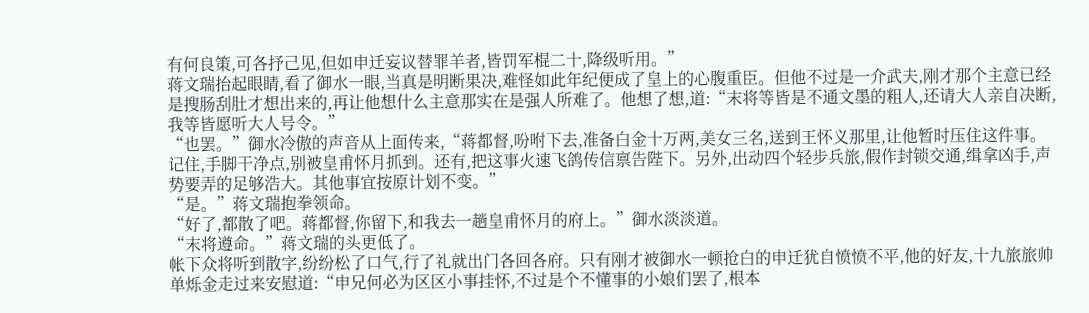有何良策,可各抒己见,但如申迁妄议替罪羊者,皆罚军棍二十,降级听用。”
蒋文瑞抬起眼睛,看了御水一眼,当真是明断果决,难怪如此年纪便成了皇上的心腹重臣。但他不过是一介武夫,刚才那个主意已经是搜肠刮肚才想出来的,再让他想什么主意那实在是强人所难了。他想了想,道:“末将等皆是不通文墨的粗人,还请大人亲自决断,我等皆愿听大人号令。”
“也罢。”御水冷傲的声音从上面传来,“蒋都督,吩咐下去,准备白金十万两,美女三名,送到王怀义那里,让他暂时压住这件事。记住,手脚干净点,别被皇甫怀月抓到。还有,把这事火速飞鸽传信禀告陛下。另外,出动四个轻步兵旅,假作封锁交通,缉拿凶手,声势要弄的足够浩大。其他事宜按原计划不变。”
“是。”蒋文瑞抱拳领命。
“好了,都散了吧。蒋都督,你留下,和我去一趟皇甫怀月的府上。”御水淡淡道。
“末将遵命。”蒋文瑞的头更低了。
帐下众将听到散字,纷纷松了口气,行了礼就出门各回各府。只有刚才被御水一顿抢白的申迁犹自愤愤不平,他的好友,十九旅旅帅单烁金走过来安慰道:“申兄何必为区区小事挂怀,不过是个不懂事的小娘们罢了,根本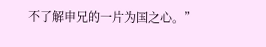不了解申兄的一片为国之心。”